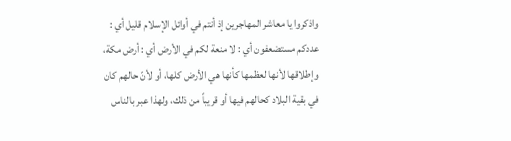واذكروا يا معاشر المهاجرين إذ أنتم في أوائل الإسلام قليل أي : عددكم مستضعفون أي : لا منعة لكم في الأرض أي : أرض مكة، وإطلاقها لأنها لعظمها كأنها هي الأرض كلها، أو لأنّ حالهم كان في بقية البلاد كحالهم فيها أو قريباً من ذلك، ولهذا عبر بالناس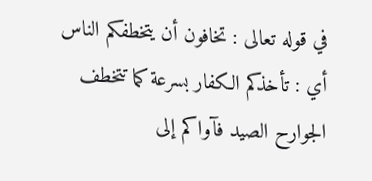في قوله تعالى : تخافون أن يتخطفكم الناس أي : تأخذكم الكفار بسرعة كما تتخطف الجوارح الصيد فآواكم إلى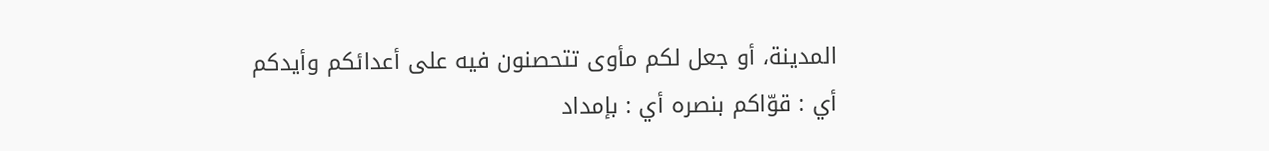المدينة، أو جعل لكم مأوى تتحصنون فيه على أعدائكم وأيدكم أي : قوّاكم بنصره أي : بإمداد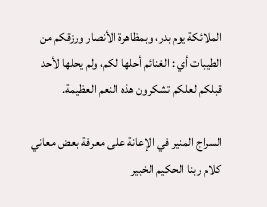الملائكة يوم بدر، وبمظاهرة الأنصار ورزقكم من الطيبات أي : الغنائم أحلها لكم، ولم يحلها لأحد قبلكم لعلكم تشكرون هذه النعم العظيمة.

السراج المنير في الإعانة على معرفة بعض معاني كلام ربنا الحكيم الخبير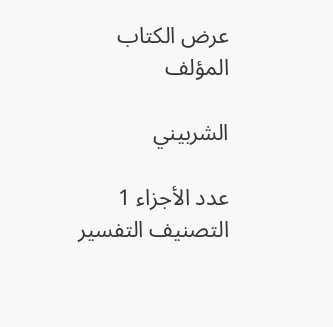عرض الكتاب
المؤلف

الشربيني

عدد الأجزاء 1
التصنيف التفسير